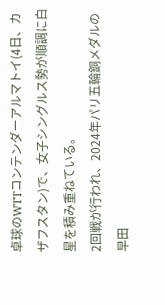卓球のWTTコンテンダーアルマトイ(4日、カザフスタン)で、女子シングルス勢が順調に白星を積み重ねている。
2回戦が行われ、2024年パリ五輪銅メダルの早田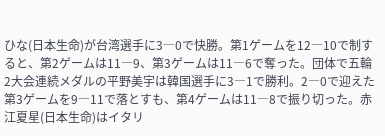ひな(日本生命)が台湾選手に3―0で快勝。第1ゲームを12―10で制すると、第2ゲームは11―9、第3ゲームは11―6で奪った。団体で五輪2大会連続メダルの平野美宇は韓国選手に3―1で勝利。2―0で迎えた第3ゲームを9―11で落とすも、第4ゲームは11―8で振り切った。赤江夏星(日本生命)はイタリ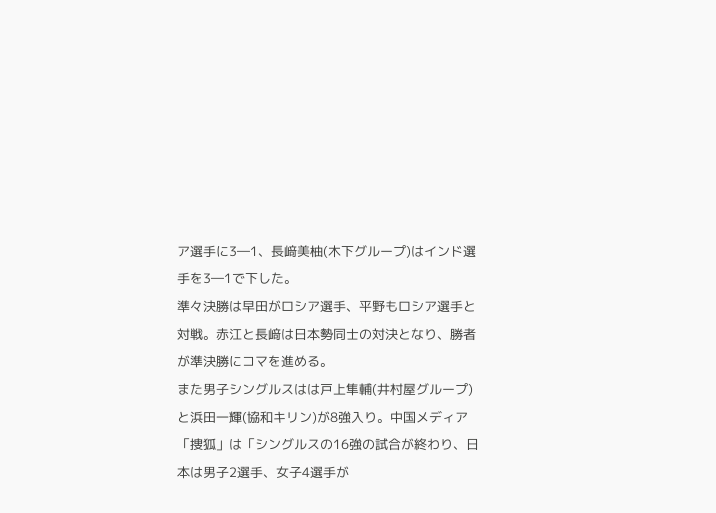ア選手に3―1、長﨑美柚(木下グループ)はインド選手を3―1で下した。
準々決勝は早田がロシア選手、平野もロシア選手と対戦。赤江と長﨑は日本勢同士の対決となり、勝者が準決勝にコマを進める。
また男子シングルスはは戸上隼輔(井村屋グループ)と浜田一輝(協和キリン)が8強入り。中国メディア「捜狐」は「シングルスの16強の試合が終わり、日本は男子2選手、女子4選手が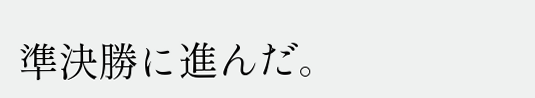準決勝に進んだ。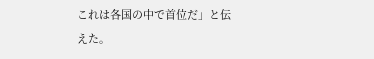これは各国の中で首位だ」と伝えた。